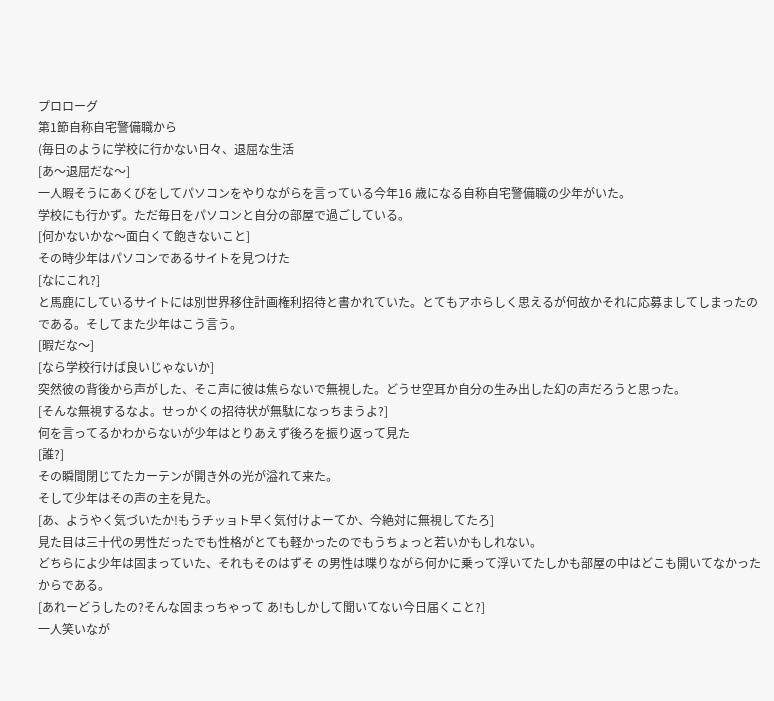プロローグ
第1節自称自宅警備職から
(毎日のように学校に行かない日々、退屈な生活
[あ〜退屈だな〜]
一人暇そうにあくびをしてパソコンをやりながらを言っている今年16 歳になる自称自宅警備職の少年がいた。
学校にも行かず。ただ毎日をパソコンと自分の部屋で過ごしている。
[何かないかな〜面白くて飽きないこと]
その時少年はパソコンであるサイトを見つけた
[なにこれ?]
と馬鹿にしているサイトには別世界移住計画権利招待と書かれていた。とてもアホらしく思えるが何故かそれに応募ましてしまったのである。そしてまた少年はこう言う。
[暇だな〜]
[なら学校行けば良いじゃないか]
突然彼の背後から声がした、そこ声に彼は焦らないで無視した。どうせ空耳か自分の生み出した幻の声だろうと思った。
[そんな無視するなよ。せっかくの招待状が無駄になっちまうよ?]
何を言ってるかわからないが少年はとりあえず後ろを振り返って見た
[誰?]
その瞬間閉じてたカーテンが開き外の光が溢れて来た。
そして少年はその声の主を見た。
[あ、ようやく気づいたか!もうチッョト早く気付けよーてか、今絶対に無視してたろ]
見た目は三十代の男性だったでも性格がとても軽かったのでもうちょっと若いかもしれない。
どちらによ少年は固まっていた、それもそのはずそ の男性は喋りながら何かに乗って浮いてたしかも部屋の中はどこも開いてなかったからである。
[あれーどうしたの?そんな固まっちゃって あ!もしかして聞いてない今日届くこと?]
一人笑いなが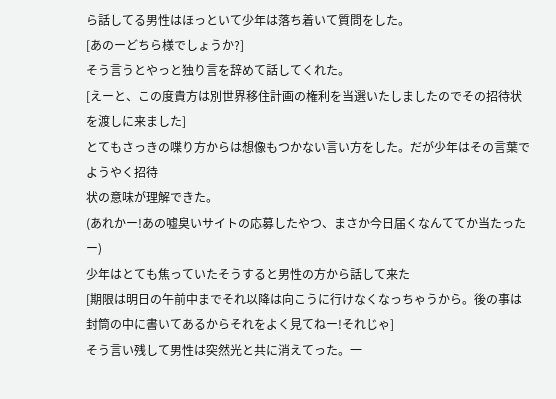ら話してる男性はほっといて少年は落ち着いて質問をした。
[あのーどちら様でしょうか?]
そう言うとやっと独り言を辞めて話してくれた。
[えーと、この度貴方は別世界移住計画の権利を当選いたしましたのでその招待状を渡しに来ました]
とてもさっきの喋り方からは想像もつかない言い方をした。だが少年はその言葉でようやく招待
状の意味が理解できた。
(あれかー!あの嘘臭いサイトの応募したやつ、まさか今日届くなんててか当たったー)
少年はとても焦っていたそうすると男性の方から話して来た
[期限は明日の午前中までそれ以降は向こうに行けなくなっちゃうから。後の事は封筒の中に書いてあるからそれをよく見てねー!それじゃ]
そう言い残して男性は突然光と共に消えてった。一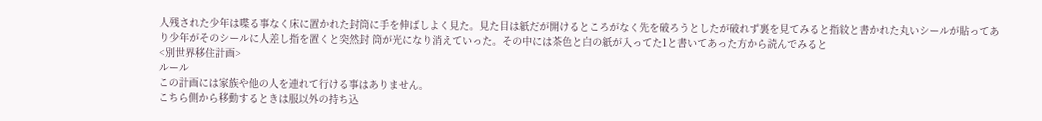人残された少年は喋る事なく床に置かれた封筒に手を伸ばしよく見た。見た目は紙だが開けるところがなく先を破ろうとしたが破れず裏を見てみると指紋と書かれた丸いシールが貼ってあり少年がそのシールに人差し指を置くと突然封 筒が光になり消えていった。その中には茶色と白の紙が入ってた1と書いてあった方から読んでみると
<別世界移住計画>
ルール
この計画には家族や他の人を連れて行ける事はありません。
こちら側から移動するときは服以外の持ち込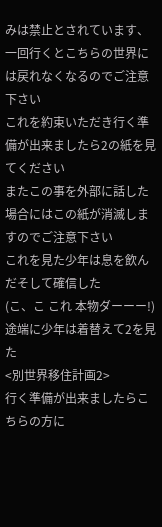みは禁止とされています、
一回行くとこちらの世界には戻れなくなるのでご注意下さい
これを約束いただき行く準備が出来ましたら2の紙を見てください
またこの事を外部に話した場合にはこの紙が消滅しますのでご注意下さい
これを見た少年は息を飲んだそして確信した
(こ、こ これ 本物ダーーー!)
途端に少年は着替えて2を見た
<別世界移住計画2>
行く準備が出来ましたらこちらの方に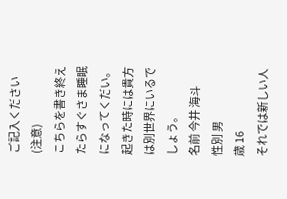ご記入ください
(注意)
こちらを書き終えたらすぐさま睡眠になってくだい。起きた時には貴方は別世界にいるでしょう。
名前 今井 海斗
性別 男
歳 16
それでは新しい人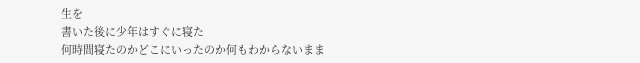生を
書いた後に少年はすぐに寝た
何時間寝たのかどこにいったのか何もわからないまま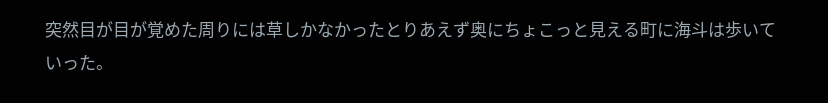突然目が目が覚めた周りには草しかなかったとりあえず奥にちょこっと見える町に海斗は歩いていった。